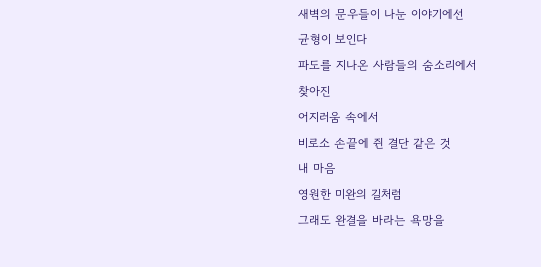새벽의 문우들이 나눈 이야기에선
균형이 보인다
파도를 지나온 사람들의 숨소리에서
찾아진
어지러움 속에서
비로소 손끝에 쥔 결단 같은 것
내 마음
영원한 미완의 길처럼
그래도 완결을 바라는 욕망을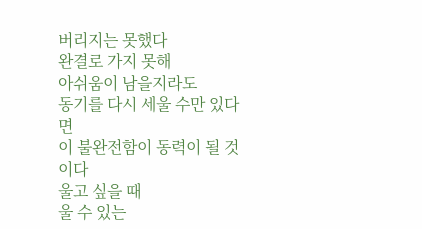버리지는 못했다
완결로 가지 못해
아쉬움이 남을지라도
동기를 다시 세울 수만 있다면
이 불완전함이 동력이 될 것이다
울고 싶을 때
울 수 있는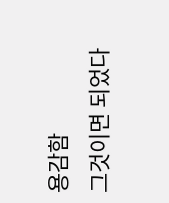용감함
그것이면 되었다